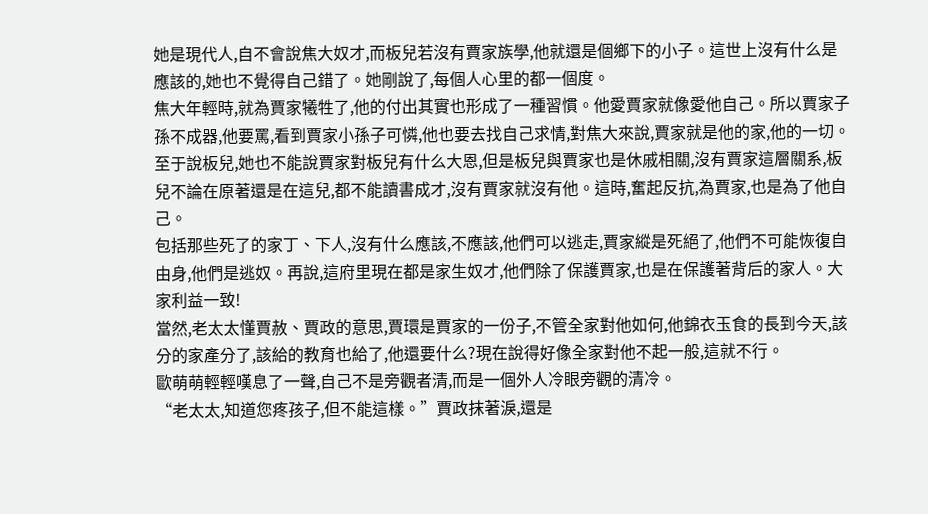她是現代人,自不會說焦大奴才,而板兒若沒有賈家族學,他就還是個鄉下的小子。這世上沒有什么是應該的,她也不覺得自己錯了。她剛說了,每個人心里的都一個度。
焦大年輕時,就為賈家犧牲了,他的付出其實也形成了一種習慣。他愛賈家就像愛他自己。所以賈家子孫不成器,他要罵,看到賈家小孫子可憐,他也要去找自己求情,對焦大來說,賈家就是他的家,他的一切。
至于說板兒,她也不能說賈家對板兒有什么大恩,但是板兒與賈家也是休戚相關,沒有賈家這層關系,板兒不論在原著還是在這兒,都不能讀書成才,沒有賈家就沒有他。這時,奮起反抗,為賈家,也是為了他自己。
包括那些死了的家丁、下人,沒有什么應該,不應該,他們可以逃走,賈家縱是死絕了,他們不可能恢復自由身,他們是逃奴。再說,這府里現在都是家生奴才,他們除了保護賈家,也是在保護著背后的家人。大家利益一致!
當然,老太太懂賈赦、賈政的意思,賈環是賈家的一份子,不管全家對他如何,他錦衣玉食的長到今天,該分的家產分了,該給的教育也給了,他還要什么?現在說得好像全家對他不起一般,這就不行。
歐萌萌輕輕嘆息了一聲,自己不是旁觀者清,而是一個外人冷眼旁觀的清冷。
“老太太,知道您疼孩子,但不能這樣。”賈政抹著淚,還是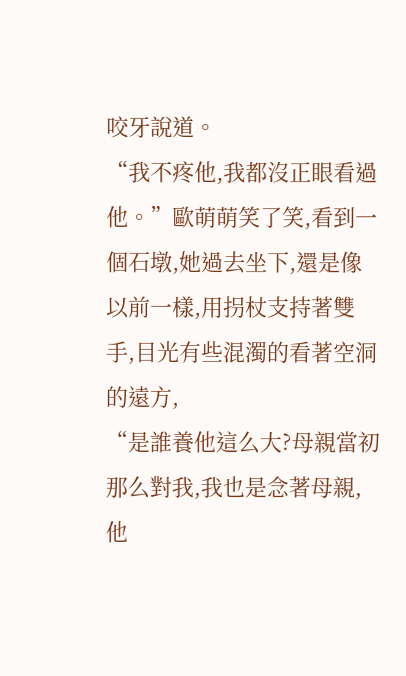咬牙說道。
“我不疼他,我都沒正眼看過他。”歐萌萌笑了笑,看到一個石墩,她過去坐下,還是像以前一樣,用拐杖支持著雙手,目光有些混濁的看著空洞的遠方,
“是誰養他這么大?母親當初那么對我,我也是念著母親,他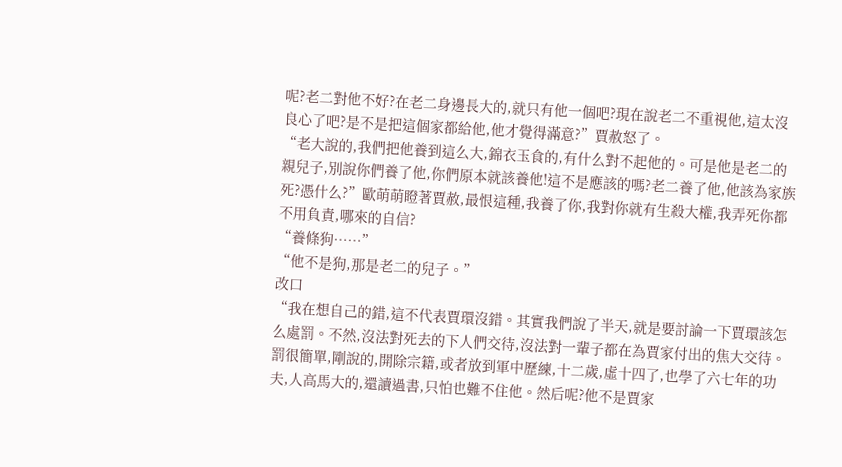呢?老二對他不好?在老二身邊長大的,就只有他一個吧?現在說老二不重視他,這太沒良心了吧?是不是把這個家都給他,他才覺得滿意?”賈赦怒了。
“老大說的,我們把他養到這么大,錦衣玉食的,有什么對不起他的。可是他是老二的親兒子,別說你們養了他,你們原本就該養他!這不是應該的嗎?老二養了他,他該為家族死?憑什么?”歐萌萌瞪著賈赦,最恨這種,我養了你,我對你就有生殺大權,我弄死你都不用負責,哪來的自信?
“養條狗……”
“他不是狗,那是老二的兒子。”
改口
“我在想自己的錯,這不代表賈環沒錯。其實我們說了半天,就是要討論一下賈環該怎么處罰。不然,沒法對死去的下人們交待,沒法對一輩子都在為賈家付出的焦大交待。罰很簡單,剛說的,開除宗籍,或者放到軍中歷練,十二歲,虛十四了,也學了六七年的功夫,人高馬大的,還讀過書,只怕也難不住他。然后呢?他不是賈家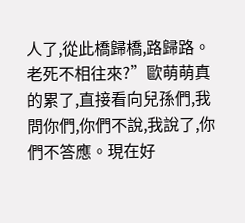人了,從此橋歸橋,路歸路。老死不相往來?”歐萌萌真的累了,直接看向兒孫們,我問你們,你們不說,我說了,你們不答應。現在好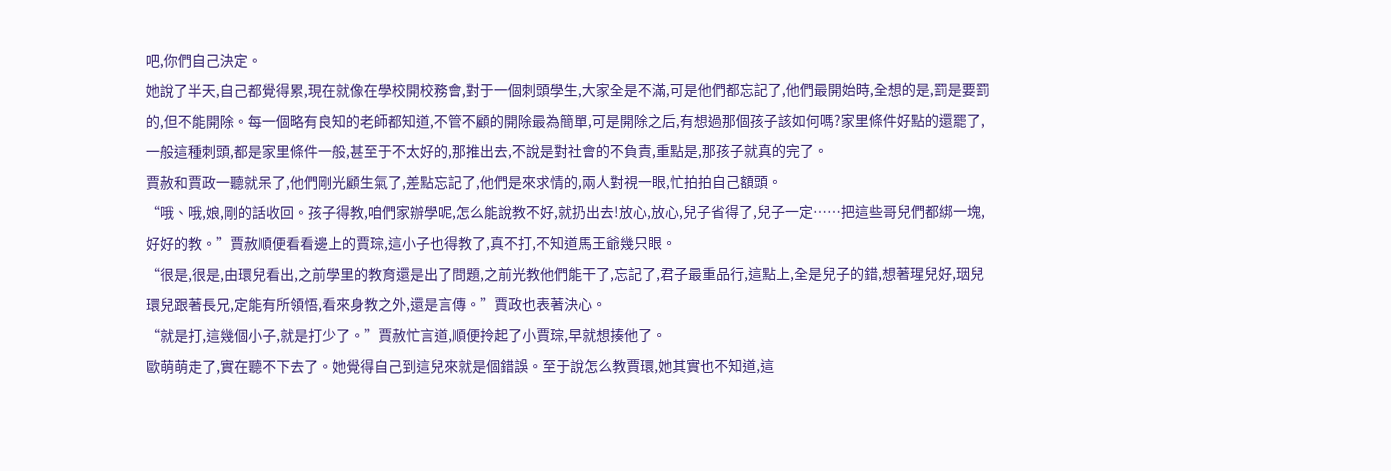吧,你們自己決定。
她說了半天,自己都覺得累,現在就像在學校開校務會,對于一個刺頭學生,大家全是不滿,可是他們都忘記了,他們最開始時,全想的是,罰是要罰的,但不能開除。每一個略有良知的老師都知道,不管不顧的開除最為簡單,可是開除之后,有想過那個孩子該如何嗎?家里條件好點的還罷了,一般這種刺頭,都是家里條件一般,甚至于不太好的,那推出去,不說是對社會的不負責,重點是,那孩子就真的完了。
賈赦和賈政一聽就呆了,他們剛光顧生氣了,差點忘記了,他們是來求情的,兩人對視一眼,忙拍拍自己額頭。
“哦、哦,娘,剛的話收回。孩子得教,咱們家辦學呢,怎么能說教不好,就扔出去!放心,放心,兒子省得了,兒子一定……把這些哥兒們都綁一塊,好好的教。”賈赦順便看看邊上的賈琮,這小子也得教了,真不打,不知道馬王爺幾只眼。
“很是,很是,由環兒看出,之前學里的教育還是出了問題,之前光教他們能干了,忘記了,君子最重品行,這點上,全是兒子的錯,想著瑆兒好,珚兒環兒跟著長兄,定能有所領悟,看來身教之外,還是言傳。”賈政也表著決心。
“就是打,這幾個小子,就是打少了。”賈赦忙言道,順便拎起了小賈琮,早就想揍他了。
歐萌萌走了,實在聽不下去了。她覺得自己到這兒來就是個錯誤。至于說怎么教賈環,她其實也不知道,這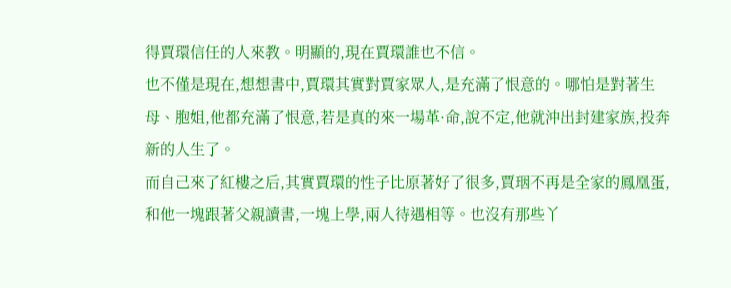得賈環信任的人來教。明顯的,現在賈環誰也不信。
也不僅是現在,想想書中,賈環其實對賈家眾人,是充滿了恨意的。哪怕是對著生母、胞姐,他都充滿了恨意,若是真的來一場革·命,說不定,他就沖出封建家族,投奔新的人生了。
而自己來了紅樓之后,其實賈環的性子比原著好了很多,賈珚不再是全家的鳳凰蛋,和他一塊跟著父親讀書,一塊上學,兩人待遇相等。也沒有那些丫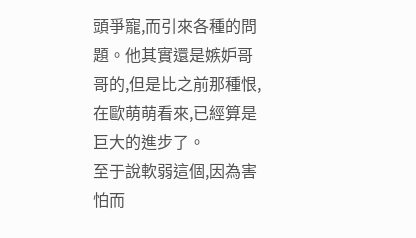頭爭寵,而引來各種的問題。他其實還是嫉妒哥哥的,但是比之前那種恨,在歐萌萌看來,已經算是巨大的進步了。
至于說軟弱這個,因為害怕而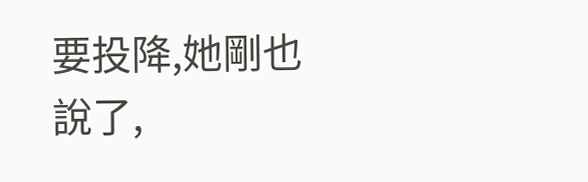要投降,她剛也說了,